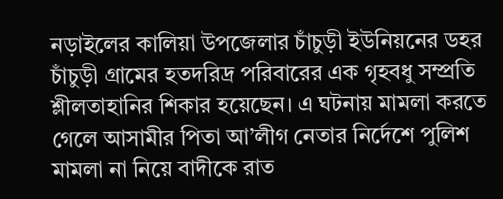নড়াইলের কালিয়া উপজেলার চাঁচুড়ী ইউনিয়নের ডহর চাঁচুড়ী গ্রামের হতদরিদ্র পরিবারের এক গৃহবধু সম্প্রতি শ্লীলতাহানির শিকার হয়েছেন। এ ঘটনায় মামলা করতে গেলে আসামীর পিতা আ’লীগ নেতার নির্দেশে পুলিশ মামলা না নিয়ে বাদীকে রাত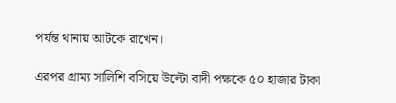পর্যন্ত থানায় আটকে রাখেন।

এরপর গ্রাম্য সালিশি বসিয়ে উল্টো বাদী পক্ষকে ৫০ হাজার টাকা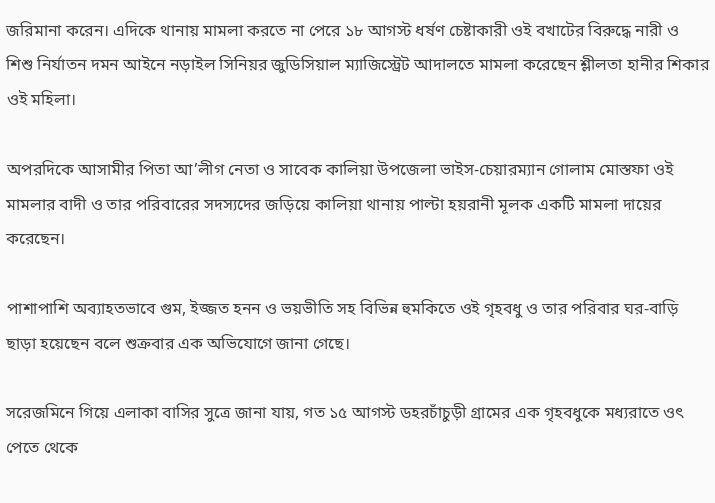জরিমানা করেন। এদিকে থানায় মামলা করতে না পেরে ১৮ আগস্ট ধর্ষণ চেষ্টাকারী ওই বখাটের বিরুদ্ধে নারী ও শিশু নির্যাতন দমন আইনে নড়াইল সিনিয়র জুডিসিয়াল ম্যাজিস্ট্রেট আদালতে মামলা করেছেন শ্লীলতা হানীর শিকার ওই মহিলা।

অপরদিকে আসামীর পিতা আ’লীগ নেতা ও সাবেক কালিয়া উপজেলা ভাইস-চেয়ারম্যান গোলাম মোস্তফা ওই মামলার বাদী ও তার পরিবারের সদস্যদের জড়িয়ে কালিয়া থানায় পাল্টা হয়রানী মূলক একটি মামলা দায়ের করেছেন।

পাশাপাশি অব্যাহতভাবে গুম, ইজ্জত হনন ও ভয়ভীতি সহ বিভিন্ন হুমকিতে ওই গৃহবধু ও তার পরিবার ঘর-বাড়ি ছাড়া হয়েছেন বলে শুক্রবার এক অভিযোগে জানা গেছে।

সরেজমিনে গিয়ে এলাকা বাসির সুত্রে জানা যায়, গত ১৫ আগস্ট ডহরচাঁচুড়ী গ্রামের এক গৃহবধুকে মধ্যরাতে ওৎ পেতে থেকে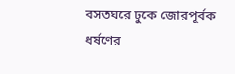বসতঘরে ঢুকে জোরপূর্বক ধর্ষণের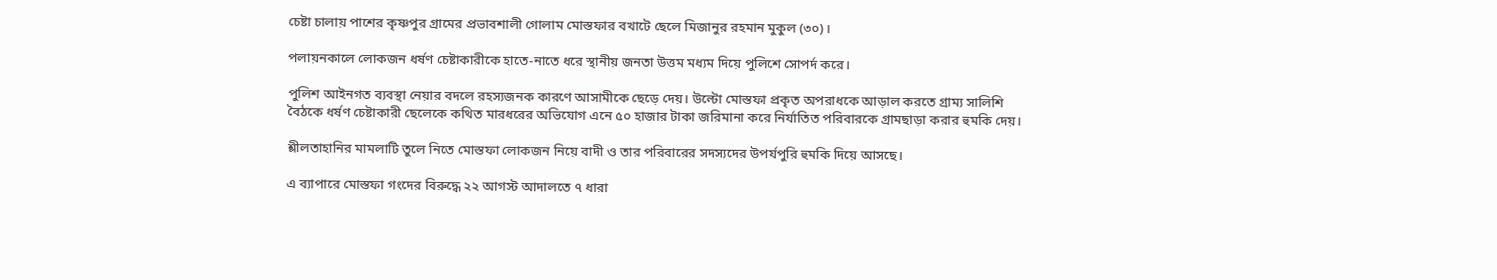চেষ্টা চালায় পাশের কৃষ্ণপুর গ্রামের প্রভাবশালী গোলাম মোস্তফার বখাটে ছেলে মিজানুর রহমান মুকুল (৩০)।

পলায়নকালে লোকজন ধর্ষণ চেষ্টাকারীকে হাতে-নাতে ধরে স্থানীয় জনতা উত্তম মধ্যম দিয়ে পুলিশে সোপর্দ করে।

পুলিশ আইনগত ব্যবস্থা নেয়ার বদলে রহস্যজনক কারণে আসামীকে ছেড়ে দেয়। উল্টো মোস্তফা প্রকৃত অপরাধকে আড়াল করতে গ্রাম্য সালিশি বৈঠকে ধর্ষণ চেষ্টাকারী ছেলেকে কথিত মারধরের অভিযোগ এনে ৫০ হাজার টাকা জরিমানা করে নির্যাতিত পরিবারকে গ্রামছাড়া করার হুমকি দেয়।

শ্লীলতাহানির মামলাটি তুলে নিতে মোস্তফা লোকজন নিয়ে বাদী ও তার পরিবারের সদস্যদের উপর্যপুরি হুমকি দিয়ে আসছে।

এ ব্যাপারে মোস্তফা গংদের বিরুদ্ধে ২২ আগস্ট আদালতে ৭ ধারা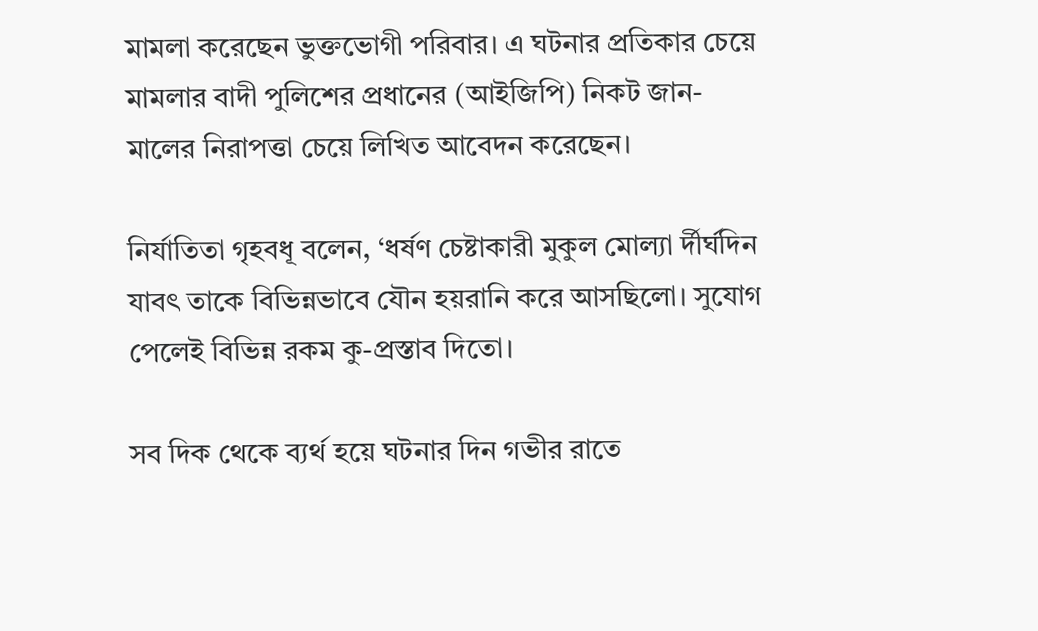মামলা করেছেন ভুক্তভোগী পরিবার। এ ঘটনার প্রতিকার চেয়ে মামলার বাদী পুলিশের প্রধানের (আইজিপি) নিকট জান-মালের নিরাপত্তা চেয়ে লিখিত আবেদন করেছেন।

নির্যাতিতা গৃহবধূ বলেন, ‘ধর্ষণ চেষ্টাকারী মুকুল মোল্যা র্দীর্ঘদিন যাবৎ তাকে বিভিন্নভাবে যৌন হয়রানি করে আসছিলো। সুযোগ পেলেই বিভিন্ন রকম কু-প্রস্তাব দিতো।

সব দিক থেকে ব্যর্থ হয়ে ঘটনার দিন গভীর রাতে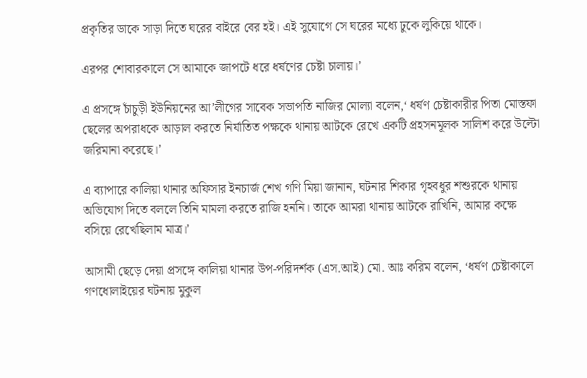প্রকৃতির ডাকে সাড়া দিতে ঘরের বাইরে বের হই। এই সুযোগে সে ঘরের মধ্যে ঢুকে লুকিয়ে থাকে।

এরপর শোবারকালে সে আমাকে জাপটে ধরে ধর্ষণের চেষ্টা চালায়।’

এ প্রসঙ্গে চাঁচুড়ী ইউনিয়নের আ’লীগের সাবেক সভাপতি নাজির মোল্যা বলেন,‘ ধর্ষণ চেষ্টাকারীর পিতা মোস্তফা ছেলের অপরাধকে আড়াল করতে নির্যাতিত পক্ষকে থানায় আটকে রেখে একটি প্রহসনমূলক সালিশ করে উল্টো জরিমানা করেছে।’

এ ব্যাপারে কালিয়া থানার অফিসার ইনচার্জ শেখ গণি মিয়া জানান, ঘটনার শিকার গৃহবধুর শশুরকে থানায় অভিযোগ দিতে বললে তিনি মামলা করতে রাজি হননি। তাকে আমরা থানায় আটকে রাখিনি, আমার কক্ষে বসিয়ে রেখেছিলাম মাত্র।’

আসামী ছেড়ে দেয়া প্রসঙ্গে কালিয়া থানার উপ-পরিদর্শক (এস.আই) মো. আঃ করিম বলেন, ‘ধর্ষণ চেষ্টাকালে গণধোলাইয়ের ঘটনায় মুকুল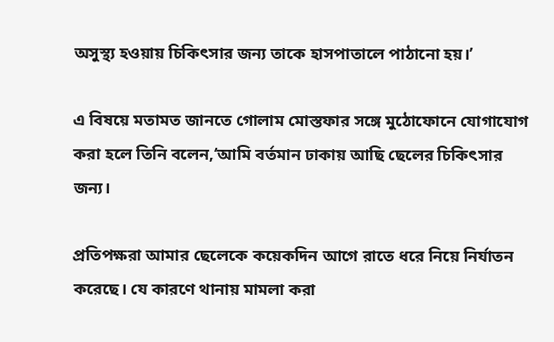অসুস্থ্য হওয়ায় চিকিৎসার জন্য তাকে হাসপাতালে পাঠানো হয়।’

এ বিষয়ে মতামত জানতে গোলাম মোস্তফার সঙ্গে মুঠোফোনে যোগাযোগ করা হলে তিনি বলেন,‘আমি বর্তমান ঢাকায় আছি ছেলের চিকিৎসার জন্য।

প্রতিপক্ষরা আমার ছেলেকে কয়েকদিন আগে রাতে ধরে নিয়ে নির্যাতন করেছে। যে কারণে থানায় মামলা করা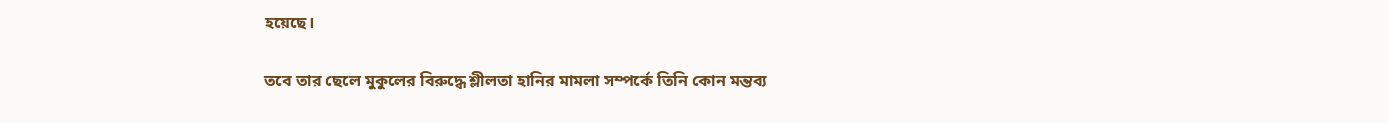হয়েছে।

তবে তার ছেলে মুকুলের বিরুদ্ধে শ্লীলতা হানির মামলা সম্পর্কে তিনি কোন মন্তব্য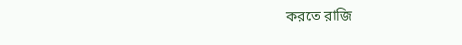করতে রাজি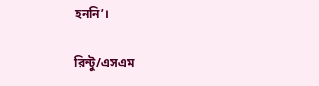হননি’।

রিন্টু/এসএম